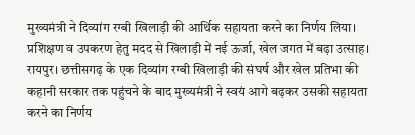मुख्यमंत्री ने दिव्यांग रग्बी खिलाड़ी की आर्थिक सहायता करने का निर्णय लिया। प्रशिक्षण व उपकरण हेतु मदद से खिलाड़ी में नई ऊर्जा, खेल जगत में बढ़ा उत्साह।
रायपुर। छत्तीसगढ़ के एक दिव्यांग रग्बी खिलाड़ी की संघर्ष और खेल प्रतिभा की कहानी सरकार तक पहुंचने के बाद मुख्यमंत्री ने स्वयं आगे बढ़कर उसकी सहायता करने का निर्णय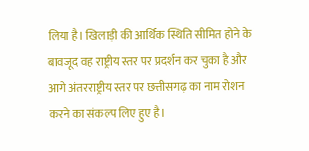लिया है। खिलाड़ी की आर्थिक स्थिति सीमित होने के बावजूद वह राष्ट्रीय स्तर पर प्रदर्शन कर चुका है और आगे अंतरराष्ट्रीय स्तर पर छत्तीसगढ़ का नाम रोशन करने का संकल्प लिए हुए है।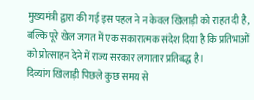मुख्यमंत्री द्वारा की गई इस पहल ने न केवल खिलाड़ी को राहत दी है, बल्कि पूरे खेल जगत में एक सकारात्मक संदेश दिया है कि प्रतिभाओं को प्रोत्साहन देने में राज्य सरकार लगातार प्रतिबद्ध है।
दिव्यांग खिलाड़ी पिछले कुछ समय से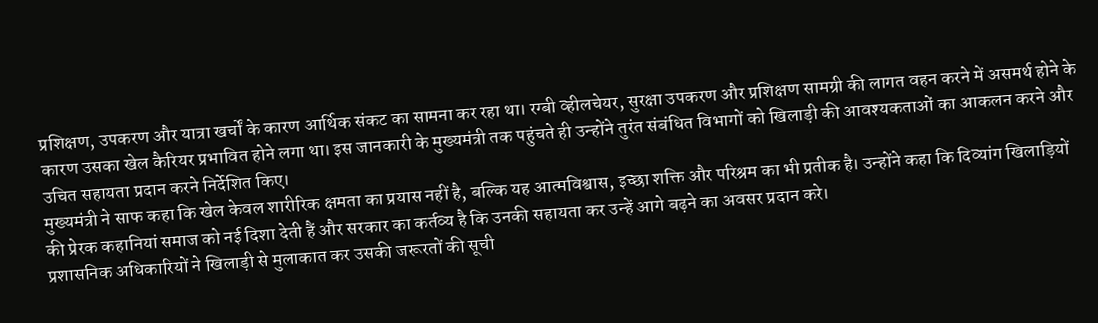प्रशिक्षण, उपकरण और यात्रा खर्चों के कारण आर्थिक संकट का सामना कर रहा था। रग्बी व्हीलचेयर, सुरक्षा उपकरण और प्रशिक्षण सामग्री की लागत वहन करने में असमर्थ होने के कारण उसका खेल कैरियर प्रभावित होने लगा था। इस जानकारी के मुख्यमंत्री तक पहुंचते ही उन्होंने तुरंत संबंधित विभागों को खिलाड़ी की आवश्यकताओं का आकलन करने और उचित सहायता प्रदान करने निर्देशित किए।
मुख्यमंत्री ने साफ कहा कि खेल केवल शारीरिक क्षमता का प्रयास नहीं है, बल्कि यह आत्मविश्वास, इच्छा शक्ति और परिश्रम का भी प्रतीक है। उन्होंने कहा कि दिव्यांग खिलाड़ियों की प्रेरक कहानियां समाज को नई दिशा देती हैं और सरकार का कर्तव्य है कि उनकी सहायता कर उन्हें आगे बढ़ने का अवसर प्रदान करे।
प्रशासनिक अधिकारियों ने खिलाड़ी से मुलाकात कर उसकी जरूरतों की सूची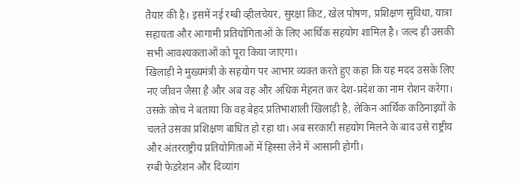तैयार की है। इसमें नई रग्बी व्हीलचेयर, सुरक्षा किट, खेल पोषण, प्रशिक्षण सुविधा, यात्रा सहायता और आगामी प्रतियोगिताओं के लिए आर्थिक सहयोग शामिल है। जल्द ही उसकी सभी आवश्यकताओं को पूरा किया जाएगा।
खिलाड़ी ने मुख्यमंत्री के सहयोग पर आभार व्यक्त करते हुए कहा कि यह मदद उसके लिए नए जीवन जैसा है और अब वह और अधिक मेहनत कर देश-प्रदेश का नाम रोशन करेगा। उसके कोच ने बताया कि वह बेहद प्रतिभाशाली खिलाड़ी है, लेकिन आर्थिक कठिनाइयों के चलते उसका प्रशिक्षण बाधित हो रहा था। अब सरकारी सहयोग मिलने के बाद उसे राष्ट्रीय और अंतरराष्ट्रीय प्रतियोगिताओं में हिस्सा लेने में आसानी होगी।
रग्बी फेडरेशन और दिव्यांग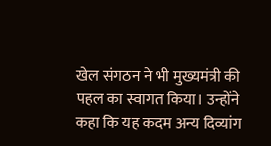खेल संगठन ने भी मुख्यमंत्री की पहल का स्वागत किया। उन्होंने कहा कि यह कदम अन्य दिव्यांग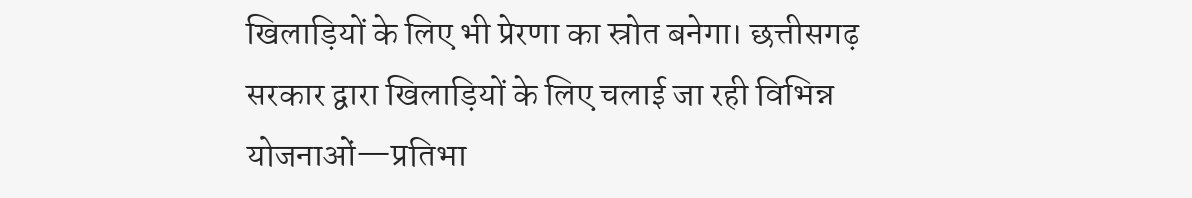खिलाड़ियों के लिए भी प्रेरणा का स्रोत बनेगा। छत्तीसगढ़ सरकार द्वारा खिलाड़ियों के लिए चलाई जा रही विभिन्न योजनाओं—प्रतिभा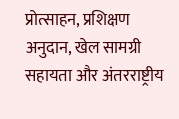प्रोत्साहन, प्रशिक्षण अनुदान, खेल सामग्री सहायता और अंतरराष्ट्रीय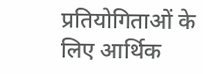प्रतियोगिताओं के लिए आर्थिक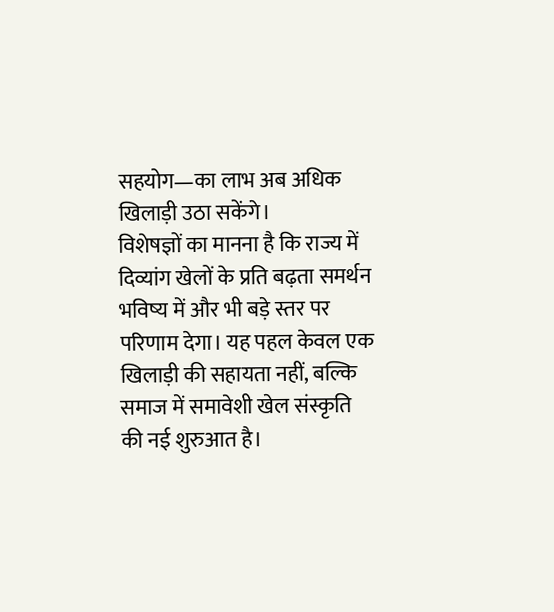सहयोग—का लाभ अब अधिक खिलाड़ी उठा सकेंगे।
विशेषज्ञों का मानना है कि राज्य में दिव्यांग खेलों के प्रति बढ़ता समर्थन भविष्य में और भी बड़े स्तर पर परिणाम देगा। यह पहल केवल एक खिलाड़ी की सहायता नहीं, बल्कि समाज में समावेशी खेल संस्कृति की नई शुरुआत है।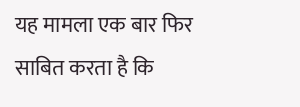यह मामला एक बार फिर साबित करता है कि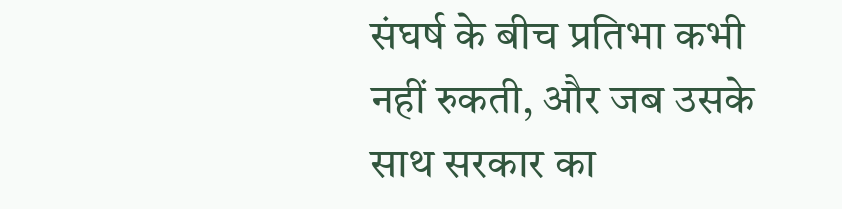संघर्ष के बीच प्रतिभा कभी नहीं रुकती, और जब उसके साथ सरकार का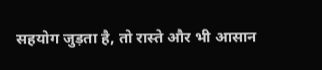सहयोग जुड़ता है, तो रास्ते और भी आसान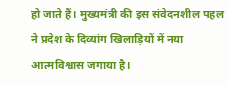हो जाते हैं। मुख्यमंत्री की इस संवेदनशील पहल ने प्रदेश के दिव्यांग खिलाड़ियों में नया आत्मविश्वास जगाया है।